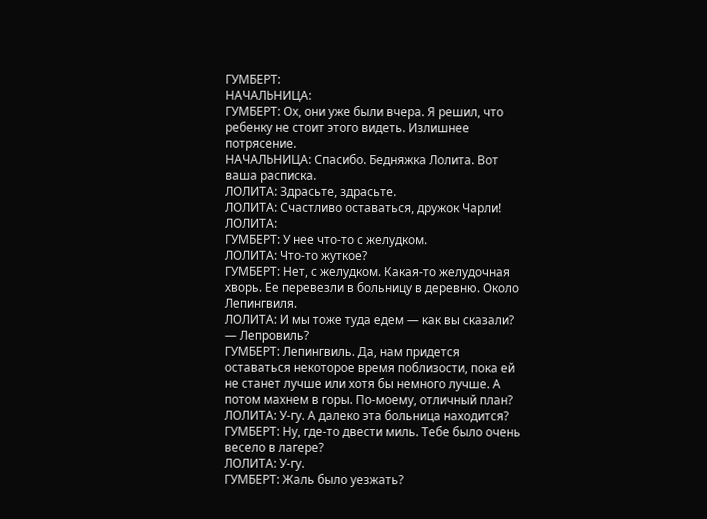ГУМБЕРТ:
НАЧАЛЬНИЦА:
ГУМБЕРТ: Ох, они уже были вчера. Я решил, что ребенку не стоит этого видеть. Излишнее потрясение.
НАЧАЛЬНИЦА: Спасибо. Бедняжка Лолита. Вот ваша расписка.
ЛОЛИТА: Здрасьте, здрасьте.
ЛОЛИТА: Счастливо оставаться, дружок Чарли!
ЛОЛИТА:
ГУМБЕРТ: У нее что-то с желудком.
ЛОЛИТА: Что-то жуткое?
ГУМБЕРТ: Нет, с желудком. Какая-то желудочная хворь. Ее перевезли в больницу в деревню. Около Лепингвиля.
ЛОЛИТА: И мы тоже туда едем — как вы сказали? — Лепровиль?
ГУМБЕРТ: Лепингвиль. Да, нам придется оставаться некоторое время поблизости, пока ей не станет лучше или хотя бы немного лучше. А потом махнем в горы. По-моему, отличный план?
ЛОЛИТА: У-гу. А далеко эта больница находится?
ГУМБЕРТ: Ну, где-то двести миль. Тебе было очень весело в лагере?
ЛОЛИТА: У-гу.
ГУМБЕРТ: Жаль было уезжать?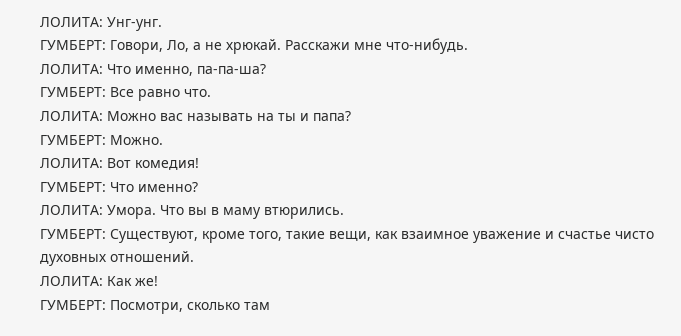ЛОЛИТА: Унг-унг.
ГУМБЕРТ: Говори, Ло, а не хрюкай. Расскажи мне что-нибудь.
ЛОЛИТА: Что именно, па-па-ша?
ГУМБЕРТ: Все равно что.
ЛОЛИТА: Можно вас называть на ты и папа?
ГУМБЕРТ: Можно.
ЛОЛИТА: Вот комедия!
ГУМБЕРТ: Что именно?
ЛОЛИТА: Умора. Что вы в маму втюрились.
ГУМБЕРТ: Существуют, кроме того, такие вещи, как взаимное уважение и счастье чисто духовных отношений.
ЛОЛИТА: Как же!
ГУМБЕРТ: Посмотри, сколько там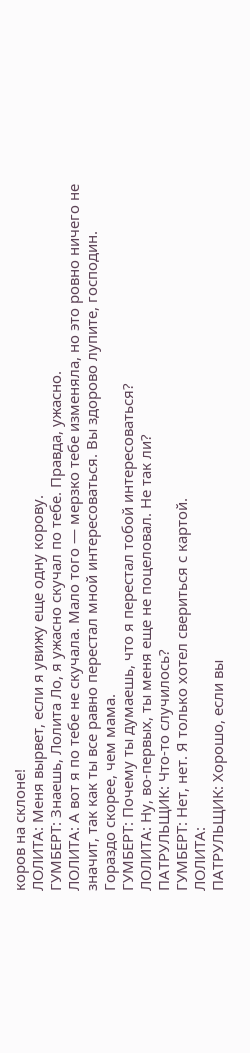коров на склоне!
ЛОЛИТА: Меня вырвет, если я увижу еще одну корову.
ГУМБЕРТ: Знаешь, Лолита Ло, я ужасно скучал по тебе. Правда, ужасно.
ЛОЛИТА: А вот я по тебе не скучала. Мало того — мерзко тебе изменяла, но это ровно ничего не значит, так как ты все равно перестал мной интересоваться. Вы здорово лупите, господин. Гораздо скорее, чем мама.
ГУМБЕРТ: Почему ты думаешь, что я перестал тобой интересоваться?
ЛОЛИТА: Ну, во-первых, ты меня еще не поцеловал. Не так ли?
ПАТРУЛЬЩИК: Что-то случилось?
ГУМБЕРТ: Нет, нет. Я только хотел свериться с картой.
ЛОЛИТА:
ПАТРУЛЬЩИК: Хорошо, если вы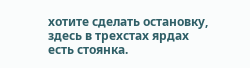хотите сделать остановку, здесь в трехстах ярдах есть стоянка.